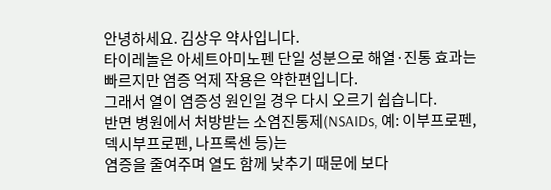안녕하세요. 김상우 약사입니다.
타이레놀은 아세트아미노펜 단일 성분으로 해열·진통 효과는 빠르지만 염증 억제 작용은 약한편입니다.
그래서 열이 염증성 원인일 경우 다시 오르기 쉽습니다.
반면 병원에서 처방받는 소염진통제(NSAIDs, 예: 이부프로펜, 덱시부프로펜, 나프록센 등)는
염증을 줄여주며 열도 함께 낮추기 때문에 보다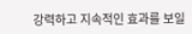강력하고 지속적인 효과를 보일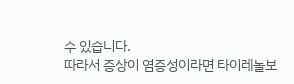수 있습니다.
따라서 증상이 염증성이라면 타이레놀보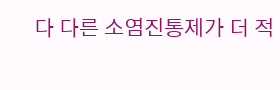다 다른 소염진통제가 더 적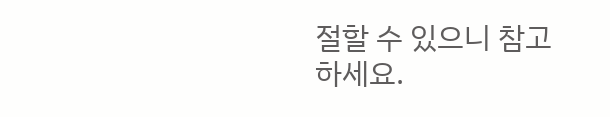절할 수 있으니 참고하세요.